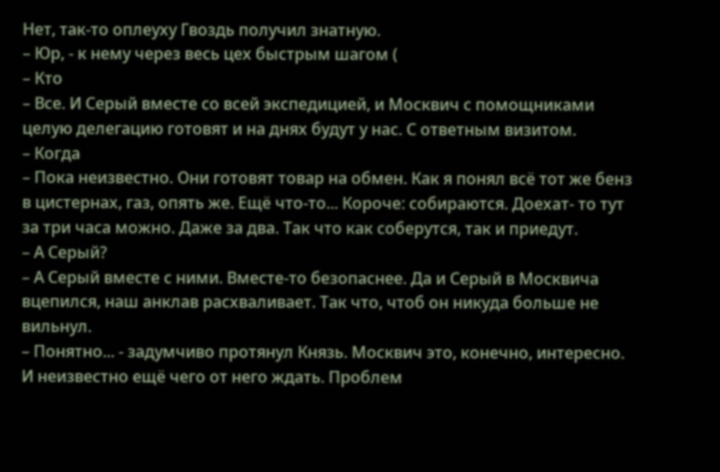Нет, так-то оплеуху Гвоздь получил знатную.
– Юр, - к нему через весь цех быстрым шагом (
– Кто
– Все. И Серый вместе со всей экспедицией, и Москвич с помощниками целую делегацию готовят и на днях будут у нас. С ответным визитом.
– Когда
– Пока неизвестно. Они готовят товар на обмен. Как я понял всё тот же бенз в цистернах, газ, опять же. Ещё что-то... Короче: собираются. Доехат- то тут за три часа можно. Даже за два. Так что как соберутся, так и приедут.
– А Серый?
– А Серый вместе с ними. Вместе-то безопаснее. Да и Серый в Москвича вцепился, наш анклав расхваливает. Так что, чтоб он никуда больше не вильнул.
– Понятно... - задумчиво протянул Князь. Москвич это, конечно, интересно. И неизвестно ещё чего от него ждать. Проблем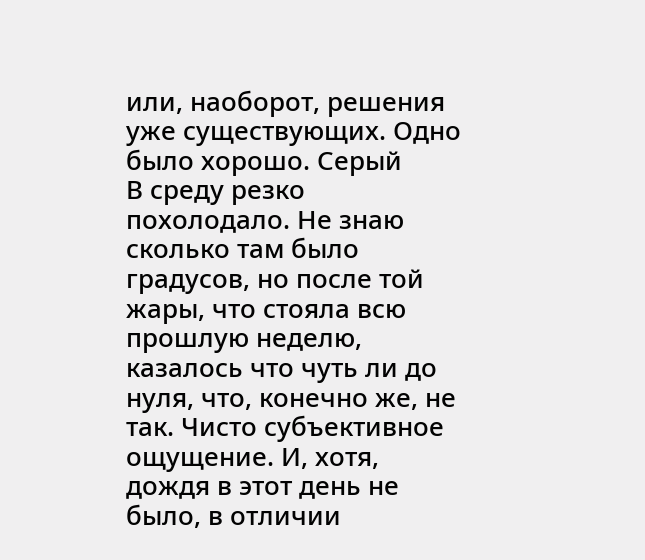или, наоборот, решения уже существующих. Одно было хорошо. Серый
В среду резко похолодало. Не знаю сколько там было градусов, но после той жары, что стояла всю прошлую неделю, казалось что чуть ли до нуля, что, конечно же, не так. Чисто субъективное ощущение. И, хотя, дождя в этот день не было, в отличии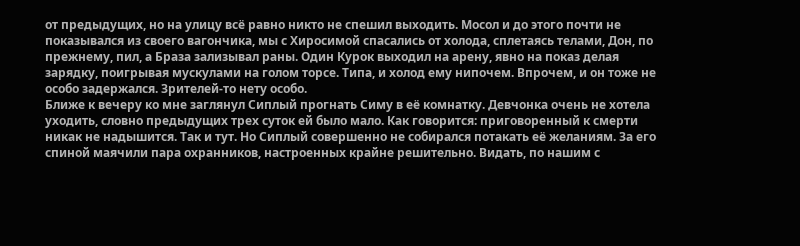от предыдущих, но на улицу всё равно никто не спешил выходить. Мосол и до этого почти не показывался из своего вагончика, мы с Хиросимой спасались от холода, сплетаясь телами, Дон, по прежнему, пил, а Браза зализывал раны. Один Курок выходил на арену, явно на показ делая зарядку, поигрывая мускулами на голом торсе. Типа, и холод ему нипочем. Впрочем, и он тоже не особо задержался. Зрителей-то нету особо.
Ближе к вечеру ко мне заглянул Сиплый прогнать Симу в её комнатку. Девчонка очень не хотела уходить, словно предыдущих трех суток ей было мало. Как говорится: приговоренный к смерти никак не надышится. Так и тут. Но Сиплый совершенно не собирался потакать её желаниям. За его спиной маячили пара охранников, настроенных крайне решительно. Видать, по нашим с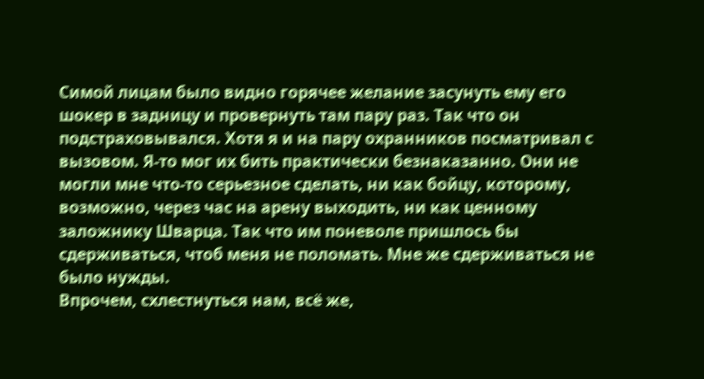Симой лицам было видно горячее желание засунуть ему его шокер в задницу и провернуть там пару раз. Так что он подстраховывался. Хотя я и на пару охранников посматривал с вызовом. Я-то мог их бить практически безнаказанно. Они не могли мне что-то серьезное сделать, ни как бойцу, которому, возможно, через час на арену выходить, ни как ценному заложнику Шварца. Так что им поневоле пришлось бы сдерживаться, чтоб меня не поломать. Мне же сдерживаться не было нужды.
Впрочем, схлестнуться нам, всё же,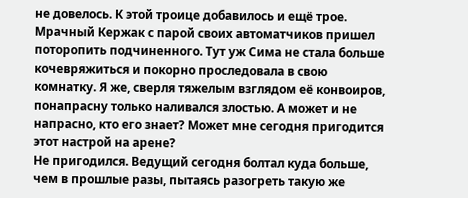не довелось. К этой троице добавилось и ещё трое. Мрачный Кержак с парой своих автоматчиков пришел поторопить подчиненного. Тут уж Сима не стала больше кочевряжиться и покорно проследовала в свою комнатку. Я же, сверля тяжелым взглядом её конвоиров, понапрасну только наливался злостью. А может и не напрасно, кто его знает? Может мне сегодня пригодится этот настрой на арене?
Не пригодился. Ведущий сегодня болтал куда больше, чем в прошлые разы, пытаясь разогреть такую же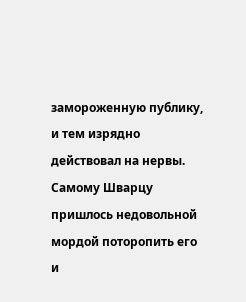замороженную публику, и тем изрядно действовал на нервы. Самому Шварцу пришлось недовольной мордой поторопить его и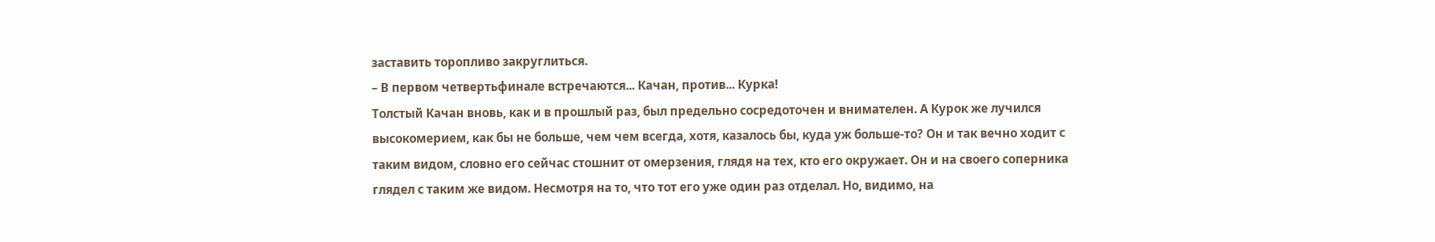заставить торопливо закруглиться.
– В первом четвертьфинале встречаются... Качан, против... Курка!
Толстый Качан вновь, как и в прошлый раз, был предельно сосредоточен и внимателен. А Курок же лучился высокомерием, как бы не больше, чем чем всегда, хотя, казалось бы, куда уж больше-то? Он и так вечно ходит с таким видом, словно его сейчас стошнит от омерзения, глядя на тех, кто его окружает. Он и на своего соперника глядел с таким же видом. Несмотря на то, что тот его уже один раз отделал. Но, видимо, на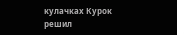кулачках Курок решил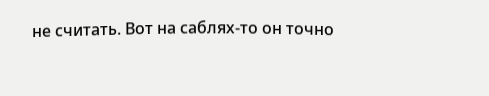не считать. Вот на саблях-то он точно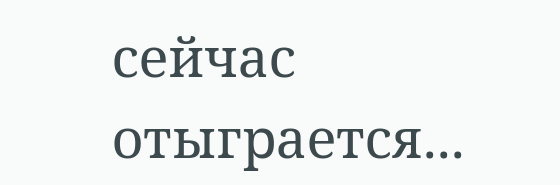сейчас отыграется...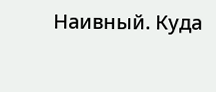Наивный. Куда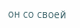он со своей